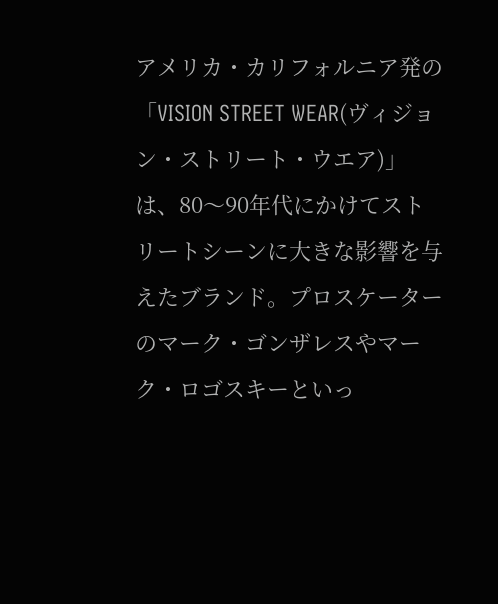アメリカ・カリフォルニア発の「VISION STREET WEAR(ヴィジョン・ストリート・ウエア)」は、80〜90年代にかけてストリートシーンに大きな影響を与えたブランド。プロスケーターのマーク・ゴンザレスやマーク・ロゴスキーといっ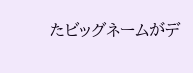たビッグネームがデ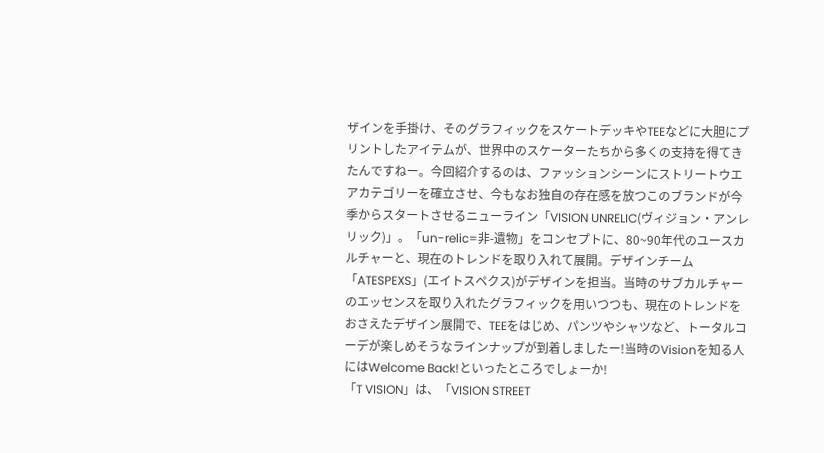ザインを手掛け、そのグラフィックをスケートデッキやTEEなどに大胆にプリントしたアイテムが、世界中のスケーターたちから多くの支持を得てきたんですねー。今回紹介するのは、ファッションシーンにストリートウエアカテゴリーを確立させ、今もなお独自の存在感を放つこのブランドが今季からスタートさせるニューライン「VISION UNRELIC(ヴィジョン・アンレリック)」。「un-relic=非-遺物」をコンセプトに、80~90年代のユースカルチャーと、現在のトレンドを取り入れて展開。デザインチーム「ATESPEXS」(エイトスペクス)がデザインを担当。当時のサブカルチャーのエッセンスを取り入れたグラフィックを用いつつも、現在のトレンドをおさえたデザイン展開で、TEEをはじめ、パンツやシャツなど、トータルコーデが楽しめそうなラインナップが到着しましたー!当時のVisionを知る人にはWelcome Back!といったところでしょーか!
「T VISION」は、「VISION STREET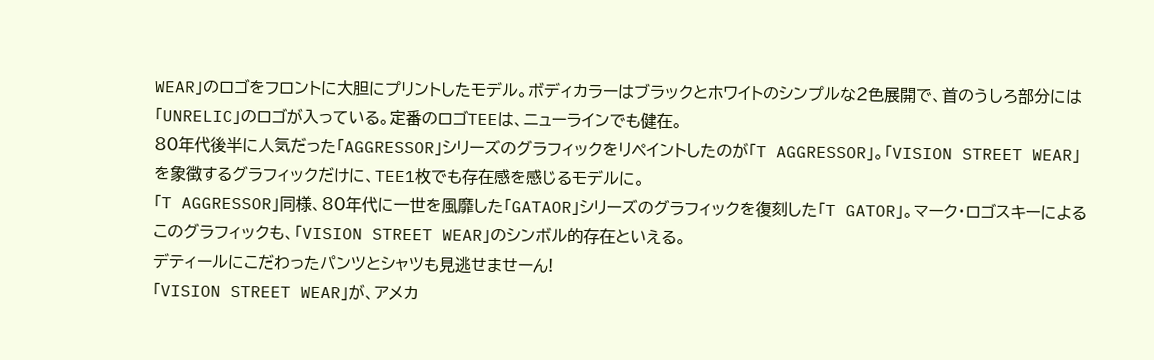WEAR」のロゴをフロントに大胆にプリントしたモデル。ボディカラーはブラックとホワイトのシンプルな2色展開で、首のうしろ部分には「UNRELIC」のロゴが入っている。定番のロゴTEEは、ニューラインでも健在。
80年代後半に人気だった「AGGRESSOR」シリーズのグラフィックをリペイントしたのが「T AGGRESSOR」。「VISION STREET WEAR」を象徴するグラフィックだけに、TEE1枚でも存在感を感じるモデルに。
「T AGGRESSOR」同様、80年代に一世を風靡した「GATAOR」シリーズのグラフィックを復刻した「T GATOR」。マーク・ロゴスキーによるこのグラフィックも、「VISION STREET WEAR」のシンボル的存在といえる。
デティールにこだわったパンツとシャツも見逃せませーん!
「VISION STREET WEAR」が、アメカ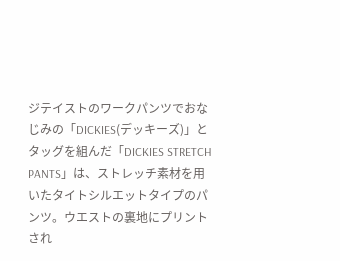ジテイストのワークパンツでおなじみの「DICKIES(デッキーズ)」とタッグを組んだ「DICKIES STRETCH PANTS」は、ストレッチ素材を用いたタイトシルエットタイプのパンツ。ウエストの裏地にプリントされ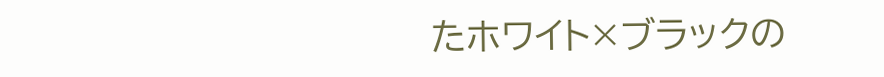たホワイト×ブラックの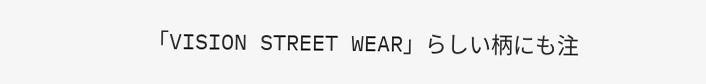「VISION STREET WEAR」らしい柄にも注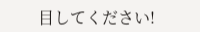目してください!